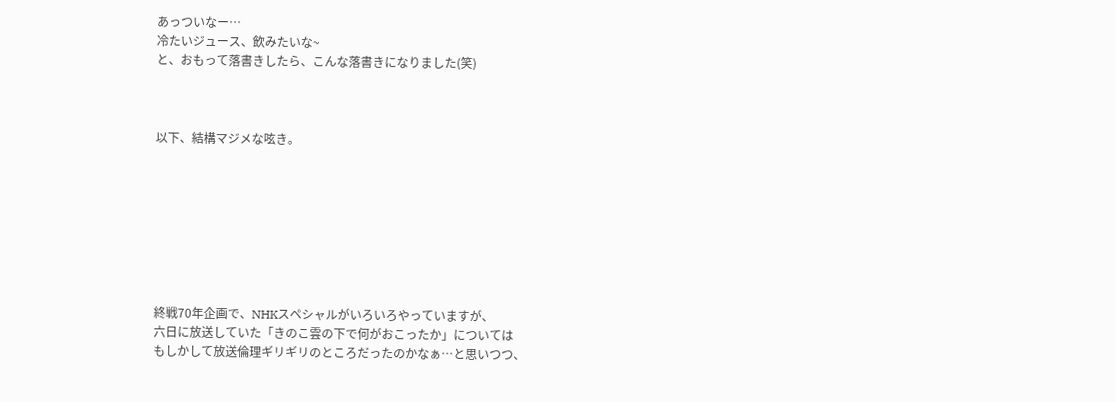あっついなー…
冷たいジュース、飲みたいな~
と、おもって落書きしたら、こんな落書きになりました(笑)



以下、結構マジメな呟き。








終戦70年企画で、NHKスペシャルがいろいろやっていますが、
六日に放送していた「きのこ雲の下で何がおこったか」については
もしかして放送倫理ギリギリのところだったのかなぁ…と思いつつ、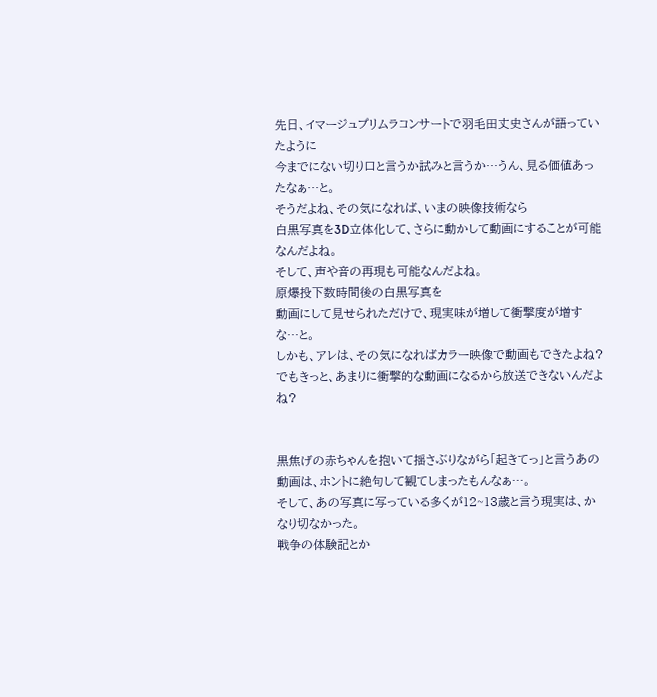先日、イマージュプリムラコンサートで羽毛田丈史さんが語っていたように
今までにない切り口と言うか試みと言うか…うん、見る価値あったなぁ…と。
そうだよね、その気になれば、いまの映像技術なら
白黒写真を3D立体化して、さらに動かして動画にすることが可能なんだよね。
そして、声や音の再現も可能なんだよね。
原爆投下数時間後の白黒写真を
動画にして見せられただけで、現実味が増して衝撃度が増すな…と。
しかも、アレは、その気になればカラー映像で動画もできたよね?
でもきっと、あまりに衝撃的な動画になるから放送できないんだよね?


黒焦げの赤ちゃんを抱いて揺さぶりながら「起きてっ」と言うあの動画は、ホントに絶句して観てしまったもんなぁ…。
そして、あの写真に写っている多くが12~13歳と言う現実は、かなり切なかった。
戦争の体験記とか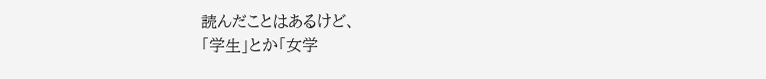読んだことはあるけど、
「学生」とか「女学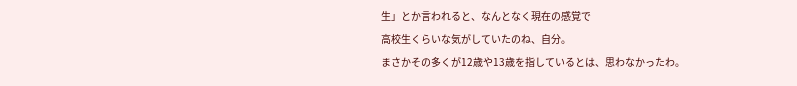生」とか言われると、なんとなく現在の感覚で
高校生くらいな気がしていたのね、自分。
まさかその多くが12歳や13歳を指しているとは、思わなかったわ。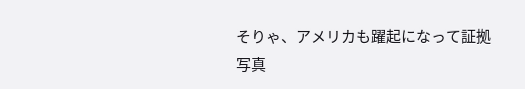そりゃ、アメリカも躍起になって証拠写真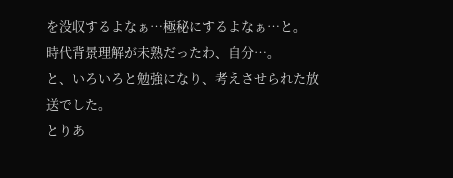を没収するよなぁ…極秘にするよなぁ…と。
時代背景理解が未熟だったわ、自分…。
と、いろいろと勉強になり、考えさせられた放送でした。
とりあ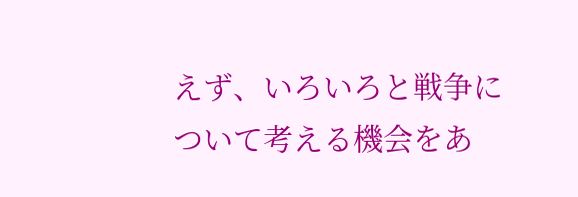えず、いろいろと戦争について考える機会をあ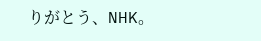りがとう、NHK。